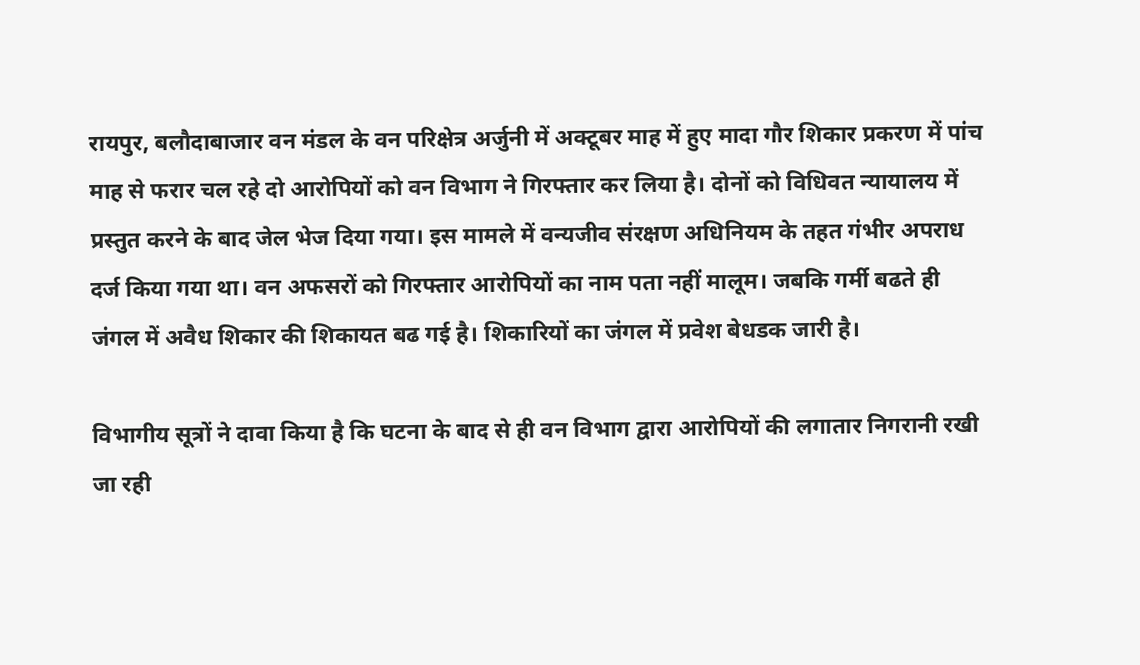रायपुर, बलौदाबाजार वन मंडल के वन परिक्षेत्र अर्जुनी में अक्टूबर माह में हुए मादा गौर शिकार प्रकरण में पांच माह से फरार चल रहे दो आरोपियों को वन विभाग ने गिरफ्तार कर लिया है। दोनों को विधिवत न्यायालय में प्रस्तुत करने के बाद जेल भेज दिया गया। इस मामले में वन्यजीव संरक्षण अधिनियम के तहत गंभीर अपराध दर्ज किया गया था। वन अफसरों को गिरफ्तार आरोपियों का नाम पता नहीं मालूम। जबकि गर्मी बढते ही जंगल में अवैध शिकार की शिकायत बढ गई है। शिकारियों का जंगल में प्रवेश बेधडक जारी है।

विभागीय सूत्रों ने दावा किया है कि घटना के बाद से ही वन विभाग द्वारा आरोपियों की लगातार निगरानी रखी जा रही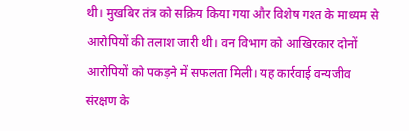थी। मुखबिर तंत्र को सक्रिय किया गया और विशेष गश्त के माध्यम से आरोपियों की तलाश जारी थी। वन विभाग को आखिरकार दोनों आरोपियों को पकड़ने में सफलता मिली। यह कार्रवाई वन्यजीव संरक्षण के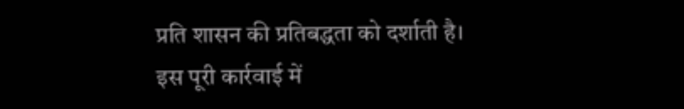प्रति शासन की प्रतिबद्धता को दर्शाती है।
इस पूरी कार्रवाई में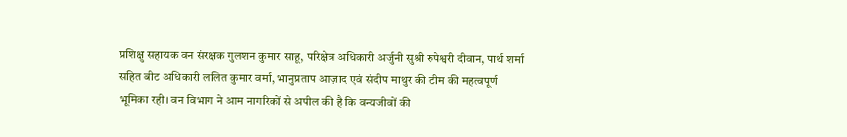प्रशिक्षु सहायक वन संरक्षक गुलशन कुमार साहू, परिक्षेत्र अधिकारी अर्जुनी सुश्री रुपेश्वरी दीवान, पार्थ शर्मा सहित बीट अधिकारी ललित कुमार वर्मा, भानुप्रताप आज़ाद एवं संदीप माथुर की टीम की महत्वपूर्ण भूमिका रही। वन विभाग ने आम नागरिकों से अपील की है कि वन्यजीवों की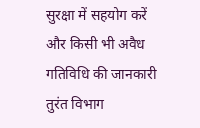सुरक्षा में सहयोग करें और किसी भी अवैध गतिविधि की जानकारी तुरंत विभाग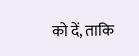को दें, ताकि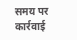समय पर कार्रवाई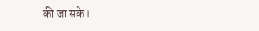की जा सके।